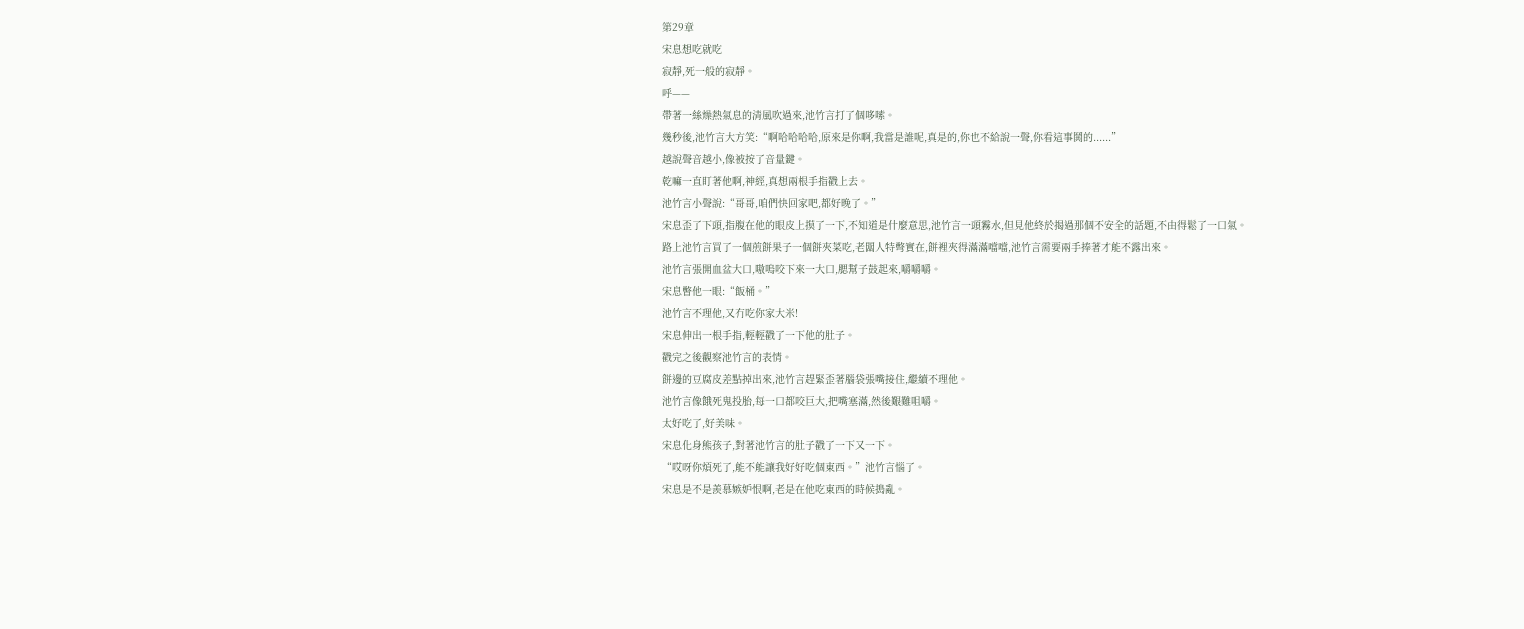第29章
宋息想吃就吃
寂靜,死一般的寂靜。
呼——
帶著一絲燥熱氣息的清風吹過來,池竹言打了個哆嗦。
幾秒後,池竹言大方笑:“啊哈哈哈哈,原來是你啊,我當是誰呢,真是的,你也不給說一聲,你看這事鬨的......”
越說聲音越小,像被按了音量鍵。
乾嘛一直盯著他啊,神經,真想兩根手指戳上去。
池竹言小聲說:“哥哥,咱們快回家吧,都好晚了。”
宋息歪了下頭,指腹在他的眼皮上摸了一下,不知道是什麼意思,池竹言一頭霧水,但見他終於揭過那個不安全的話題,不由得鬆了一口氣。
路上池竹言買了一個煎餅果子一個餅夾菜吃,老闆人特彆實在,餅裡夾得滿滿噹噹,池竹言需要兩手捧著才能不露出來。
池竹言張開血盆大口,嗷嗚咬下來一大口,腮幫子鼓起來,嚼嚼嚼。
宋息瞥他一眼:“飯桶。”
池竹言不理他,又冇吃你家大米!
宋息伸出一根手指,輕輕戳了一下他的肚子。
戳完之後觀察池竹言的表情。
餅邊的豆腐皮差點掉出來,池竹言趕緊歪著腦袋張嘴接住,繼續不理他。
池竹言像餓死鬼投胎,每一口都咬巨大,把嘴塞滿,然後艱難咀嚼。
太好吃了,好美味。
宋息化身熊孩子,對著池竹言的肚子戳了一下又一下。
“哎呀你煩死了,能不能讓我好好吃個東西。”池竹言惱了。
宋息是不是羨慕嫉妒恨啊,老是在他吃東西的時候搗亂。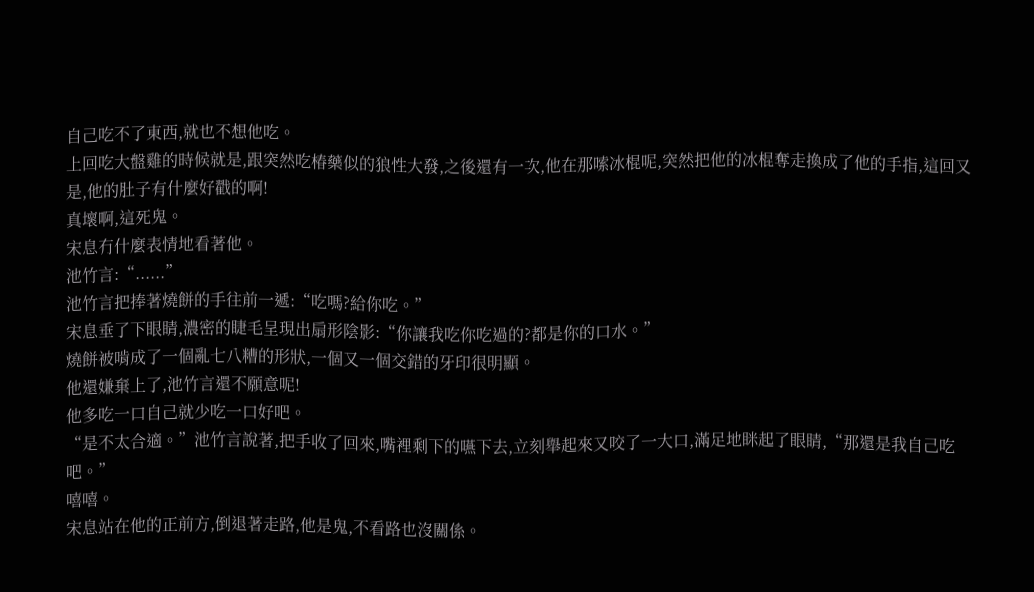自己吃不了東西,就也不想他吃。
上回吃大盤雞的時候就是,跟突然吃椿藥似的狼性大發,之後還有一次,他在那嗦冰棍呢,突然把他的冰棍奪走換成了他的手指,這回又是,他的肚子有什麼好戳的啊!
真壞啊,這死鬼。
宋息冇什麼表情地看著他。
池竹言:“......”
池竹言把捧著燒餅的手往前一遞:“吃嗎?給你吃。”
宋息垂了下眼睛,濃密的睫毛呈現出扇形陰影:“你讓我吃你吃過的?都是你的口水。”
燒餅被啃成了一個亂七八糟的形狀,一個又一個交錯的牙印很明顯。
他還嫌棄上了,池竹言還不願意呢!
他多吃一口自己就少吃一口好吧。
“是不太合適。”池竹言說著,把手收了回來,嘴裡剩下的嚥下去,立刻舉起來又咬了一大口,滿足地眯起了眼睛,“那還是我自己吃吧。”
嘻嘻。
宋息站在他的正前方,倒退著走路,他是鬼,不看路也沒關係。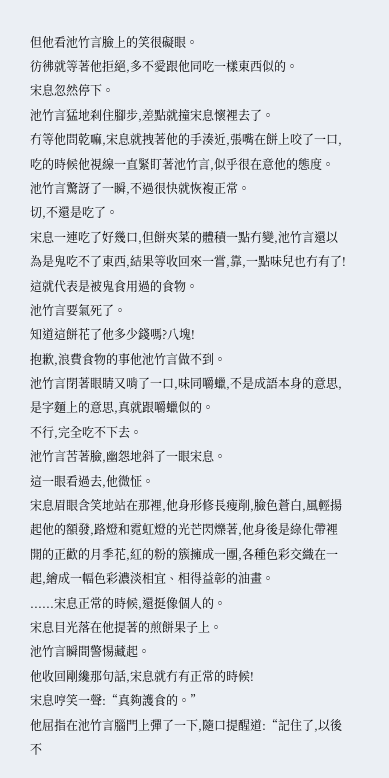但他看池竹言臉上的笑很礙眼。
彷彿就等著他拒絕,多不愛跟他同吃一樣東西似的。
宋息忽然停下。
池竹言猛地刹住腳步,差點就撞宋息懷裡去了。
冇等他問乾嘛,宋息就拽著他的手湊近,張嘴在餅上咬了一口,吃的時候他視線一直緊盯著池竹言,似乎很在意他的態度。
池竹言驚訝了一瞬,不過很快就恢複正常。
切,不還是吃了。
宋息一連吃了好幾口,但餅夾菜的體積一點冇變,池竹言還以為是鬼吃不了東西,結果等收回來一嘗,靠,一點味兒也冇有了!
這就代表是被鬼食用過的食物。
池竹言要氣死了。
知道這餅花了他多少錢嗎?八塊!
抱歉,浪費食物的事他池竹言做不到。
池竹言閉著眼睛又啃了一口,味同嚼蠟,不是成語本身的意思,是字麵上的意思,真就跟嚼蠟似的。
不行,完全吃不下去。
池竹言苦著臉,幽怨地斜了一眼宋息。
這一眼看過去,他微怔。
宋息眉眼含笑地站在那裡,他身形修長瘦削,臉色蒼白,風輕揚起他的額發,路燈和霓虹燈的光芒閃爍著,他身後是綠化帶裡開的正歡的月季花,紅的粉的簇擁成一團,各種色彩交織在一起,繪成一幅色彩濃淡相宜、相得益彰的油畫。
......宋息正常的時候,還挺像個人的。
宋息目光落在他提著的煎餅果子上。
池竹言瞬間警惕藏起。
他收回剛纔那句話,宋息就冇有正常的時候!
宋息哼笑一聲:“真夠護食的。”
他屈指在池竹言腦門上彈了一下,隨口提醒道:“記住了,以後不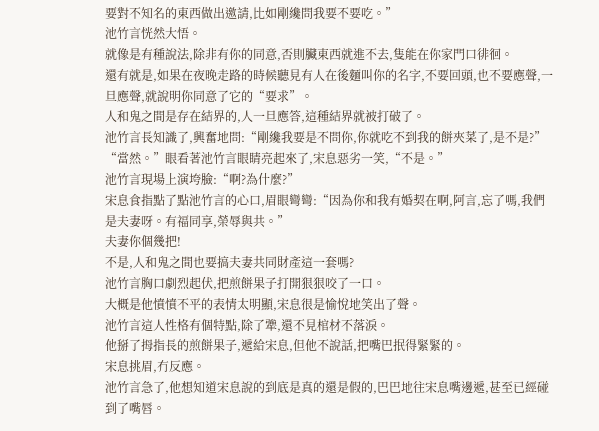要對不知名的東西做出邀請,比如剛纔問我要不要吃。”
池竹言恍然大悟。
就像是有種說法,除非有你的同意,否則臟東西就進不去,隻能在你家門口徘徊。
還有就是,如果在夜晚走路的時候聽見有人在後麵叫你的名字,不要回頭,也不要應聲,一旦應聲,就說明你同意了它的“要求”。
人和鬼之間是存在結界的,人一旦應答,這種結界就被打破了。
池竹言長知識了,興奮地問:“剛纔我要是不問你,你就吃不到我的餅夾菜了,是不是?”
“當然。”眼看著池竹言眼睛亮起來了,宋息惡劣一笑,“不是。”
池竹言現場上演垮臉:“啊?為什麼?”
宋息食指點了點池竹言的心口,眉眼彎彎:“因為你和我有婚契在啊,阿言,忘了嗎,我們是夫妻呀。有福同享,榮辱與共。”
夫妻你個幾把!
不是,人和鬼之間也要搞夫妻共同財產這一套嗎?
池竹言胸口劇烈起伏,把煎餅果子打開狠狠咬了一口。
大概是他憤憤不平的表情太明顯,宋息很是愉悅地笑出了聲。
池竹言這人性格有個特點,除了犟,還不見棺材不落淚。
他掰了拇指長的煎餅果子,遞給宋息,但他不說話,把嘴巴抿得緊緊的。
宋息挑眉,冇反應。
池竹言急了,他想知道宋息說的到底是真的還是假的,巴巴地往宋息嘴邊遞,甚至已經碰到了嘴唇。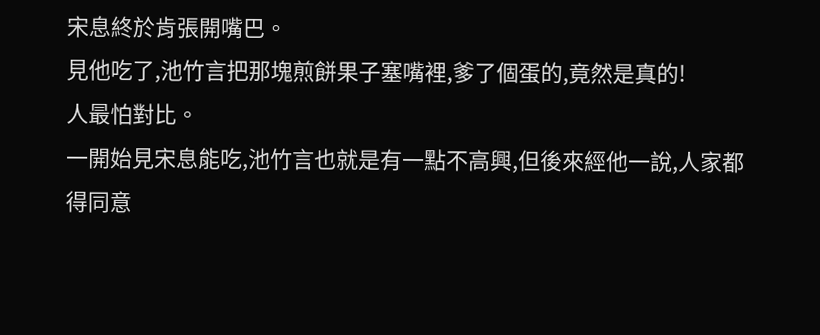宋息終於肯張開嘴巴。
見他吃了,池竹言把那塊煎餅果子塞嘴裡,爹了個蛋的,竟然是真的!
人最怕對比。
一開始見宋息能吃,池竹言也就是有一點不高興,但後來經他一說,人家都得同意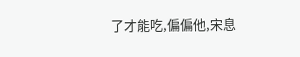了才能吃,偏偏他,宋息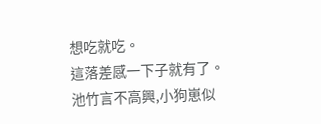想吃就吃。
這落差感一下子就有了。
池竹言不高興,小狗崽似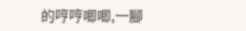的哼哼唧唧,一腳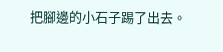把腳邊的小石子踢了出去。